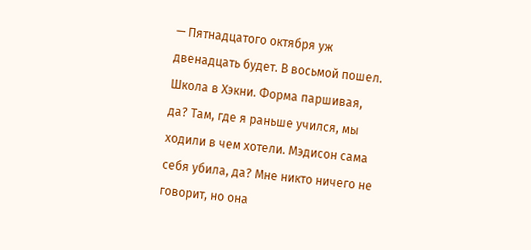— Пятнадцатого октября уж двенадцать будет. В восьмой пошел. Школа в Хэкни. Форма паршивая, да? Там, где я раньше учился, мы ходили в чем хотели. Мэдисон сама себя убила, да? Мне никто ничего не говорит, но она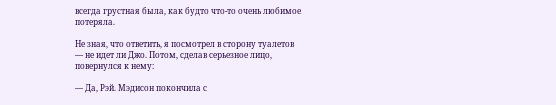всегда грустная была, как будто что-то очень любимое потеряла.

Не зная, что ответить, я посмотрел в сторону туалетов — не идет ли Джо. Потом, сделав серьезное лицо, повернулся к нему:

— Да, Рэй. Мэдисон покончила с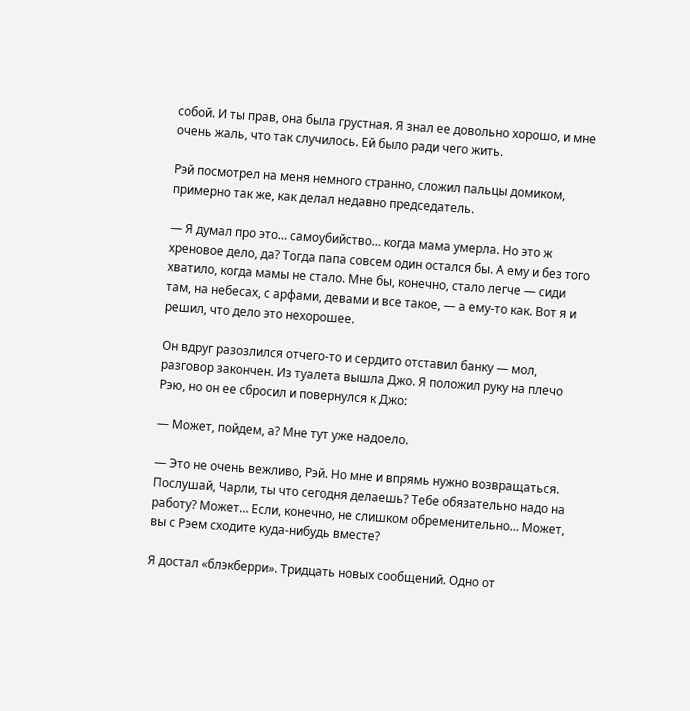собой. И ты прав, она была грустная. Я знал ее довольно хорошо, и мне очень жаль, что так случилось. Ей было ради чего жить.

Рэй посмотрел на меня немного странно, сложил пальцы домиком, примерно так же, как делал недавно председатель.

— Я думал про это… самоубийство… когда мама умерла. Но это ж хреновое дело, да? Тогда папа совсем один остался бы. А ему и без того хватило, когда мамы не стало. Мне бы, конечно, стало легче — сиди там, на небесах, с арфами, девами и все такое, — а ему-то как. Вот я и решил, что дело это нехорошее.

Он вдруг разозлился отчего-то и сердито отставил банку — мол, разговор закончен. Из туалета вышла Джо. Я положил руку на плечо Рэю, но он ее сбросил и повернулся к Джо:

— Может, пойдем, а? Мне тут уже надоело.

— Это не очень вежливо, Рэй. Но мне и впрямь нужно возвращаться. Послушай, Чарли, ты что сегодня делаешь? Тебе обязательно надо на работу? Может… Если, конечно, не слишком обременительно… Может, вы с Рэем сходите куда-нибудь вместе?

Я достал «блэкберри». Тридцать новых сообщений. Одно от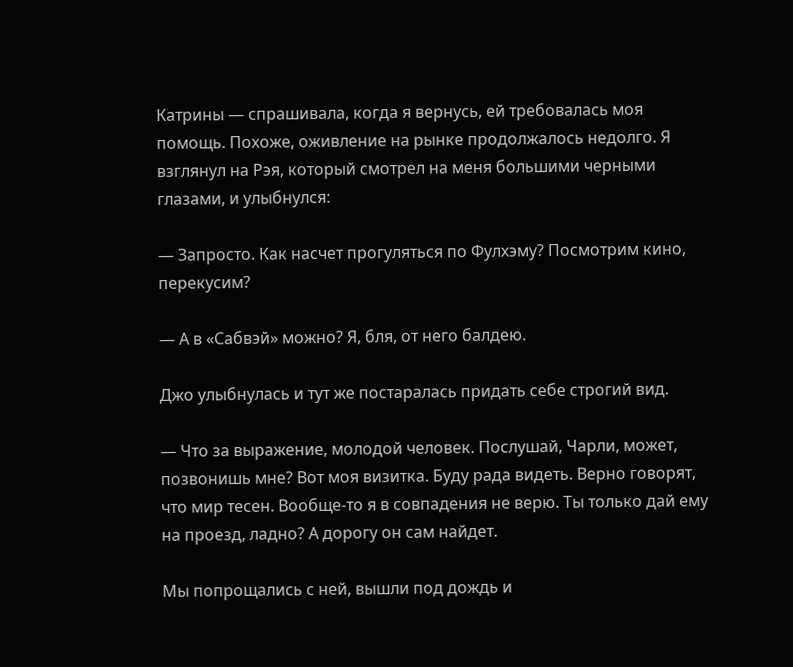Катрины — спрашивала, когда я вернусь, ей требовалась моя помощь. Похоже, оживление на рынке продолжалось недолго. Я взглянул на Рэя, который смотрел на меня большими черными глазами, и улыбнулся:

— Запросто. Как насчет прогуляться по Фулхэму? Посмотрим кино, перекусим?

— А в «Сабвэй» можно? Я, бля, от него балдею.

Джо улыбнулась и тут же постаралась придать себе строгий вид.

— Что за выражение, молодой человек. Послушай, Чарли, может, позвонишь мне? Вот моя визитка. Буду рада видеть. Верно говорят, что мир тесен. Вообще-то я в совпадения не верю. Ты только дай ему на проезд, ладно? А дорогу он сам найдет.

Мы попрощались с ней, вышли под дождь и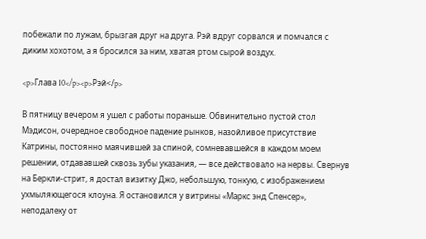побежали по лужам, брызгая друг на друга. Рэй вдруг сорвался и помчался с диким хохотом, а я бросился за ним, хватая ртом сырой воздух.

<p>Глава 10</p><p>Рэй</p>

В пятницу вечером я ушел с работы пораньше. Обвинительно пустой стол Мэдисон, очередное свободное падение рынков, назойливое присутствие Катрины, постоянно маячившей за спиной, сомневавшейся в каждом моем решении, отдававшей сквозь зубы указания, — все действовало на нервы. Свернув на Беркли-стрит, я достал визитку Джо, небольшую, тонкую, с изображением ухмыляющегося клоуна. Я остановился у витрины «Маркс энд Спенсер», неподалеку от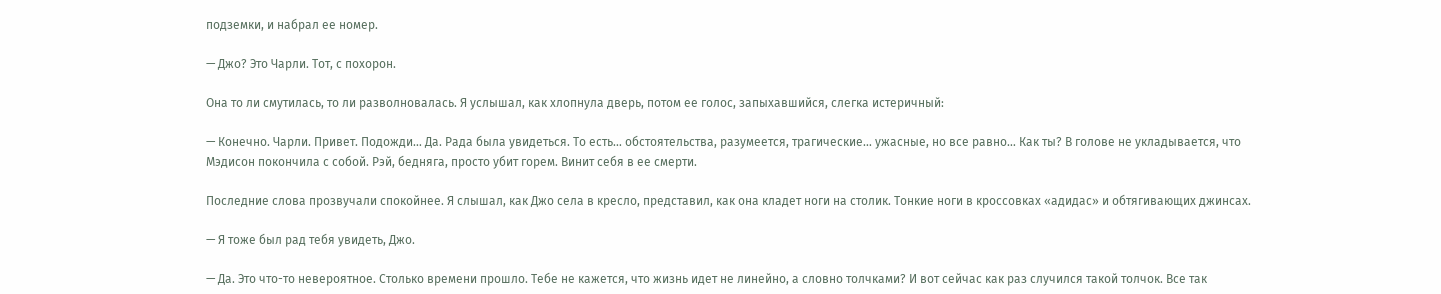подземки, и набрал ее номер.

— Джо? Это Чарли. Тот, с похорон.

Она то ли смутилась, то ли разволновалась. Я услышал, как хлопнула дверь, потом ее голос, запыхавшийся, слегка истеричный:

— Конечно. Чарли. Привет. Подожди… Да. Рада была увидеться. То есть… обстоятельства, разумеется, трагические… ужасные, но все равно… Как ты? В голове не укладывается, что Мэдисон покончила с собой. Рэй, бедняга, просто убит горем. Винит себя в ее смерти.

Последние слова прозвучали спокойнее. Я слышал, как Джо села в кресло, представил, как она кладет ноги на столик. Тонкие ноги в кроссовках «адидас» и обтягивающих джинсах.

— Я тоже был рад тебя увидеть, Джо.

— Да. Это что-то невероятное. Столько времени прошло. Тебе не кажется, что жизнь идет не линейно, а словно толчками? И вот сейчас как раз случился такой толчок. Все так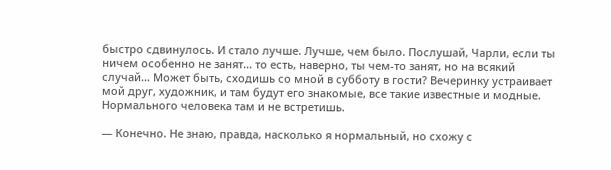быстро сдвинулось. И стало лучше. Лучше, чем было. Послушай, Чарли, если ты ничем особенно не занят… то есть, наверно, ты чем-то занят, но на всякий случай… Может быть, сходишь со мной в субботу в гости? Вечеринку устраивает мой друг, художник, и там будут его знакомые, все такие известные и модные. Нормального человека там и не встретишь.

— Конечно. Не знаю, правда, насколько я нормальный, но схожу с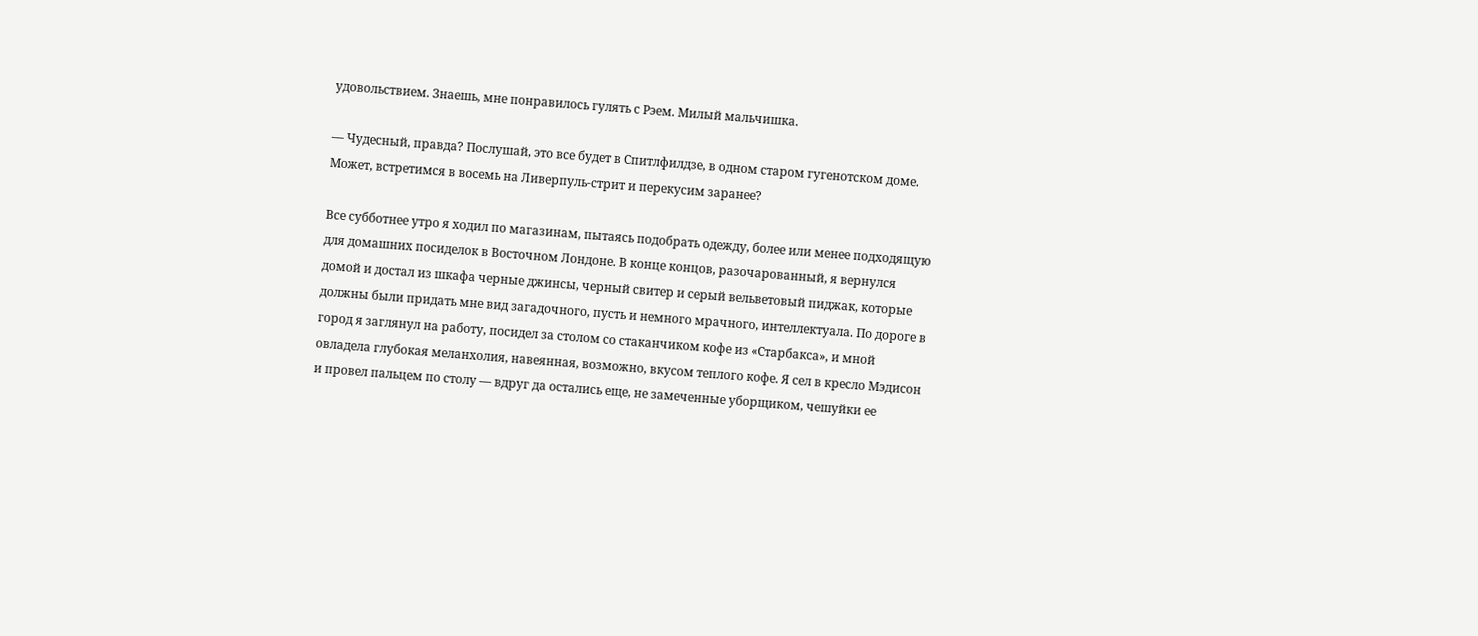удовольствием. Знаешь, мне понравилось гулять с Рэем. Милый мальчишка.

— Чудесный, правда? Послушай, это все будет в Спитлфилдзе, в одном старом гугенотском доме. Может, встретимся в восемь на Ливерпуль-стрит и перекусим заранее?

Все субботнее утро я ходил по магазинам, пытаясь подобрать одежду, более или менее подходящую для домашних посиделок в Восточном Лондоне. В конце концов, разочарованный, я вернулся домой и достал из шкафа черные джинсы, черный свитер и серый вельветовый пиджак, которые должны были придать мне вид загадочного, пусть и немного мрачного, интеллектуала. По дороге в город я заглянул на работу, посидел за столом со стаканчиком кофе из «Старбакса», и мной овладела глубокая меланхолия, навеянная, возможно, вкусом теплого кофе. Я сел в кресло Мэдисон и провел пальцем по столу — вдруг да остались еще, не замеченные уборщиком, чешуйки ее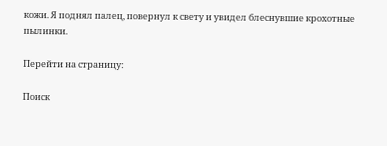кожи. Я поднял палец, повернул к свету и увидел блеснувшие крохотные пылинки.

Перейти на страницу:

Поиск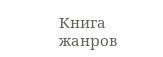Книга жанров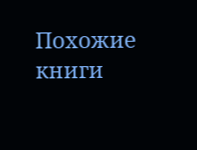Похожие книги